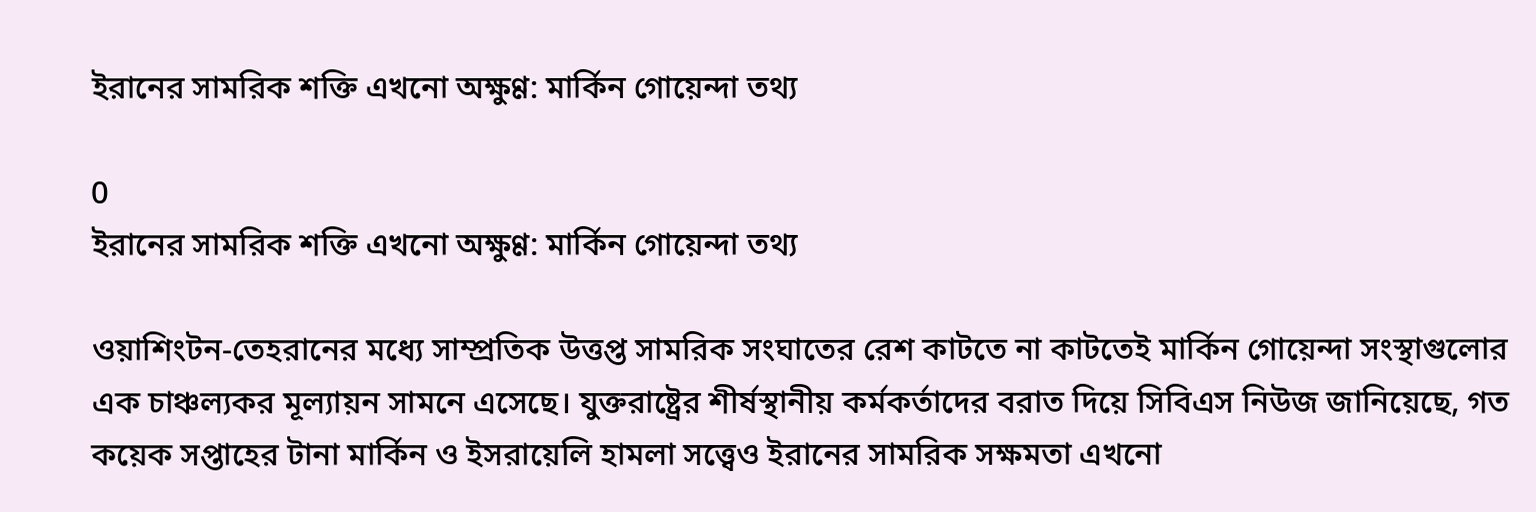ইরানের সামরিক শক্তি এখনো অক্ষুণ্ণ: মার্কিন গোয়েন্দা তথ্য

0
ইরানের সামরিক শক্তি এখনো অক্ষুণ্ণ: মার্কিন গোয়েন্দা তথ্য

ওয়াশিংটন-তেহরানের মধ্যে সাম্প্রতিক উত্তপ্ত সামরিক সংঘাতের রেশ কাটতে না কাটতেই মার্কিন গোয়েন্দা সংস্থাগুলোর এক চাঞ্চল্যকর মূল্যায়ন সামনে এসেছে। যুক্তরাষ্ট্রের শীর্ষস্থানীয় কর্মকর্তাদের বরাত দিয়ে সিবিএস নিউজ জানিয়েছে, গত কয়েক সপ্তাহের টানা মার্কিন ও ইসরায়েলি হামলা সত্ত্বেও ইরানের সামরিক সক্ষমতা এখনো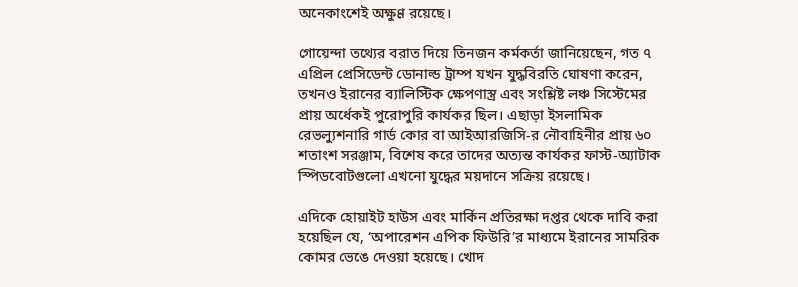অনেকাংশেই অক্ষুণ্ণ রয়েছে।

গোয়েন্দা তথ্যের বরাত দিয়ে তিনজন কর্মকর্তা জানিয়েছেন, গত ৭ এপ্রিল প্রেসিডেন্ট ডোনাল্ড ট্রাম্প যখন যুদ্ধবিরতি ঘোষণা করেন, তখনও ইরানের ব্যালিস্টিক ক্ষেপণাস্ত্র এবং সংশ্লিষ্ট লঞ্চ সিস্টেমের প্রায় অর্ধেকই পুরোপুরি কার্যকর ছিল। এছাড়া ইসলামিক রেভল্যুশনারি গার্ড কোর বা আইআরজিসি-র নৌবাহিনীর প্রায় ৬০ শতাংশ সরঞ্জাম, বিশেষ করে তাদের অত্যন্ত কার্যকর ফাস্ট-অ্যাটাক স্পিডবোটগুলো এখনো যুদ্ধের ময়দানে সক্রিয় রয়েছে।

এদিকে হোয়াইট হাউস এবং মার্কিন প্রতিরক্ষা দপ্তর থেকে দাবি করা হয়েছিল যে, ‘অপারেশন এপিক ফিউরি’র মাধ্যমে ইরানের সামরিক কোমর ভেঙে দেওয়া হয়েছে। খোদ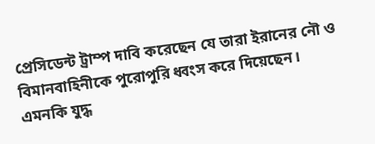প্রেসিডেন্ট ট্রাম্প দাবি করেছেন যে তারা ইরানের নৌ ও বিমানবাহিনীকে পুরোপুরি ধ্বংস করে দিয়েছেন। এমনকি যুদ্ধ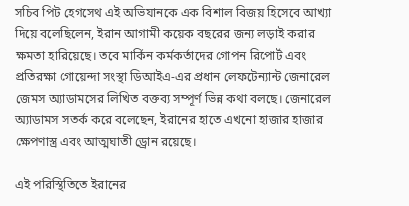সচিব পিট হেগসেথ এই অভিযানকে এক বিশাল বিজয় হিসেবে আখ্যা দিয়ে বলেছিলেন, ইরান আগামী কয়েক বছরের জন্য লড়াই করার ক্ষমতা হারিয়েছে। তবে মার্কিন কর্মকর্তাদের গোপন রিপোর্ট এবং প্রতিরক্ষা গোয়েন্দা সংস্থা ডিআইএ-এর প্রধান লেফটেন্যান্ট জেনারেল জেমস অ্যাডামসের লিখিত বক্তব্য সম্পূর্ণ ভিন্ন কথা বলছে। জেনারেল অ্যাডামস সতর্ক করে বলেছেন, ইরানের হাতে এখনো হাজার হাজার ক্ষেপণাস্ত্র এবং আত্মঘাতী ড্রোন রয়েছে।

এই পরিস্থিতিতে ইরানের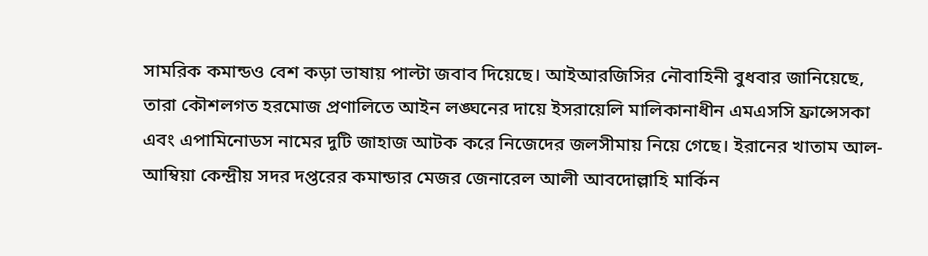সামরিক কমান্ডও বেশ কড়া ভাষায় পাল্টা জবাব দিয়েছে। আইআরজিসির নৌবাহিনী বুধবার জানিয়েছে, তারা কৌশলগত হরমোজ প্রণালিতে আইন লঙ্ঘনের দায়ে ইসরায়েলি মালিকানাধীন এমএসসি ফ্রান্সেসকা এবং এপামিনোডস নামের দুটি জাহাজ আটক করে নিজেদের জলসীমায় নিয়ে গেছে। ইরানের খাতাম আল-আম্বিয়া কেন্দ্রীয় সদর দপ্তরের কমান্ডার মেজর জেনারেল আলী আবদোল্লাহি মার্কিন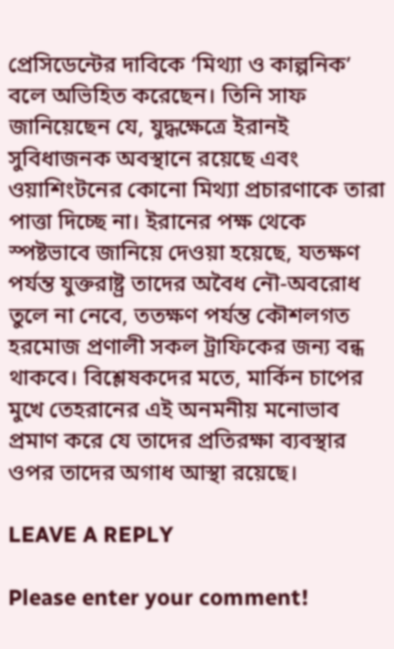প্রেসিডেন্টের দাবিকে ‘মিথ্যা ও কাল্পনিক’ বলে অভিহিত করেছেন। তিনি সাফ জানিয়েছেন যে, যুদ্ধক্ষেত্রে ইরানই সুবিধাজনক অবস্থানে রয়েছে এবং ওয়াশিংটনের কোনো মিথ্যা প্রচারণাকে তারা পাত্তা দিচ্ছে না। ইরানের পক্ষ থেকে স্পষ্টভাবে জানিয়ে দেওয়া হয়েছে, যতক্ষণ পর্যন্ত যুক্তরাষ্ট্র তাদের অবৈধ নৌ-অবরোধ তুলে না নেবে, ততক্ষণ পর্যন্ত কৌশলগত হরমোজ প্রণালী সকল ট্রাফিকের জন্য বন্ধ থাকবে। বিশ্লেষকদের মতে, মার্কিন চাপের মুখে তেহরানের এই অনমনীয় মনোভাব প্রমাণ করে যে তাদের প্রতিরক্ষা ব্যবস্থার ওপর তাদের অগাধ আস্থা রয়েছে।

LEAVE A REPLY

Please enter your comment!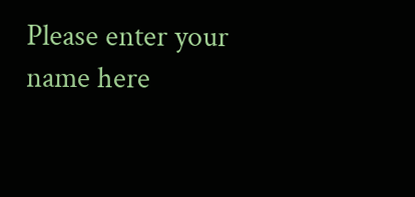Please enter your name here